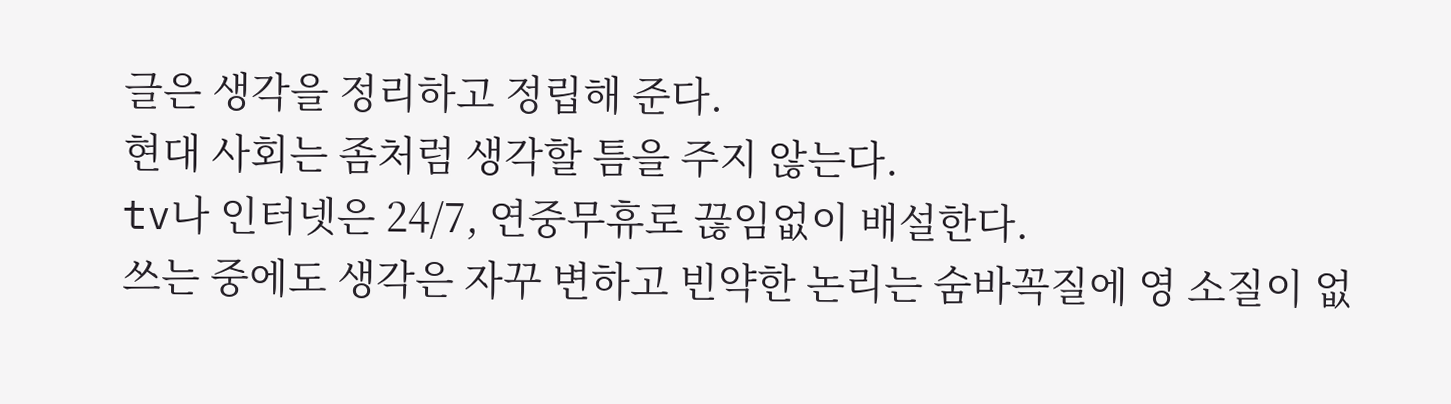글은 생각을 정리하고 정립해 준다.
현대 사회는 좀처럼 생각할 틈을 주지 않는다.
tv나 인터넷은 24/7, 연중무휴로 끊임없이 배설한다.
쓰는 중에도 생각은 자꾸 변하고 빈약한 논리는 숨바꼭질에 영 소질이 없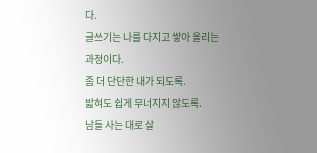다.
글쓰기는 나를 다지고 쌓아 올리는 과정이다.
좀 더 단단한 내가 되도록.
밟혀도 쉽게 무너지지 않도록.
남들 사는 대로 살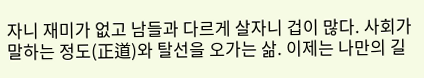자니 재미가 없고 남들과 다르게 살자니 겁이 많다. 사회가 말하는 정도(正道)와 탈선을 오가는 삶. 이제는 나만의 길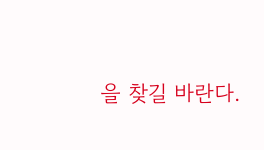을 찾길 바란다.